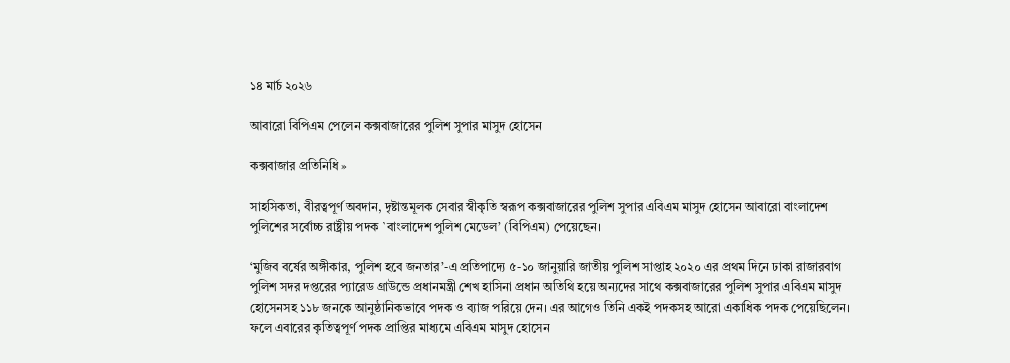১৪ মার্চ ২০২৬

আবারো বিপিএম পেলেন কক্সবাজারের পুলিশ সুপার মাসুদ হোসেন

কক্সবাজার প্রতিনিধি »

সাহসিকতা, বীরত্বপূর্ণ অবদান, দৃষ্টান্তমূলক সেবার স্বীকৃতি স্বরূপ কক্সবাজারের পুলিশ সুপার এবিএম মাসুদ হোসেন আবারো বাংলাদেশ পুলিশের সর্বোচ্চ রাষ্ট্রীয় পদক `বাংলাদেশ পুলিশ মেডেল’ (বিপিএম) পেয়েছেন।

‘মুজিব বর্ষের অঙ্গীকার, পুলিশ হবে জনতার’-এ প্রতিপাদ্যে ৫-১০ জানুয়ারি জাতীয় পুলিশ সাপ্তাহ ২০২০ এর প্রথম দিনে ঢাকা রাজারবাগ পুলিশ সদর দপ্তরের প্যারেড গ্রাউন্ডে প্রধানমন্ত্রী শেখ হাসিনা প্রধান অতিথি হয়ে অন্যদের সাথে কক্সবাজারের পুলিশ সুপার এবিএম মাসুদ হোসেনসহ ১১৮ জনকে আনুষ্ঠানিকভাবে পদক ও ব্যাজ পরিয়ে দেন। এর আগেও তিনি একই পদকসহ আরো একাধিক পদক পেয়েছিলেন। ফলে এবারের কৃতিত্বপূর্ণ পদক প্রাপ্তির মাধ্যমে এবিএম মাসুদ হোসেন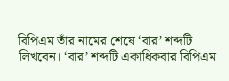বিপিএম তাঁর নামের শেষে ‘বার’ শব্দটি লিখবেন। ‘বার’ শব্দটি একাধিকবার বিপিএম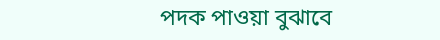পদক পাওয়া বুঝাবে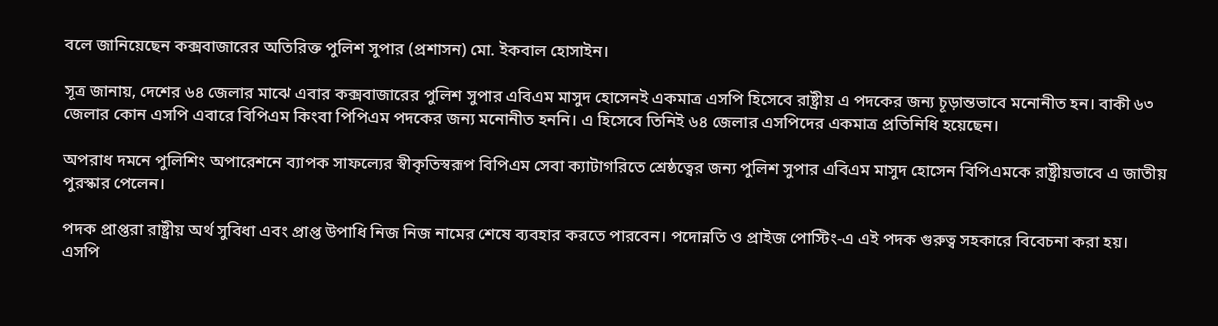বলে জানিয়েছেন কক্সবাজারের অতিরিক্ত পুলিশ সুপার (প্রশাসন) মো. ইকবাল হোসাইন।

সূত্র জানায়, দেশের ৬৪ জেলার মাঝে এবার কক্সবাজারের পুলিশ সুপার এবিএম মাসুদ হোসেনই একমাত্র এসপি হিসেবে রাষ্ট্রীয় এ পদকের জন্য চূড়ান্তভাবে মনোনীত হন। বাকী ৬৩ জেলার কোন এসপি এবারে বিপিএম কিংবা পিপিএম পদকের জন্য মনোনীত হননি। এ হিসেবে তিনিই ৬৪ জেলার এসপিদের একমাত্র প্রতিনিধি হয়েছেন।

অপরাধ দমনে পুলিশিং অপারেশনে ব্যাপক সাফল্যের স্বীকৃতিস্বরূপ বিপিএম সেবা ক্যাটাগরিতে শ্রেষ্ঠত্বের জন্য পুলিশ সুপার এবিএম মাসুদ হোসেন বিপিএমকে রাষ্ট্রীয়ভাবে এ জাতীয় পুরস্কার পেলেন।

পদক প্রাপ্তরা রাষ্ট্রীয় অর্থ সুবিধা এবং প্রাপ্ত উপাধি নিজ নিজ নামের শেষে ব্যবহার করতে পারবেন। পদোন্নতি ও প্রাইজ পোস্টিং-এ এই পদক গুরুত্ব সহকারে বিবেচনা করা হয়। এসপি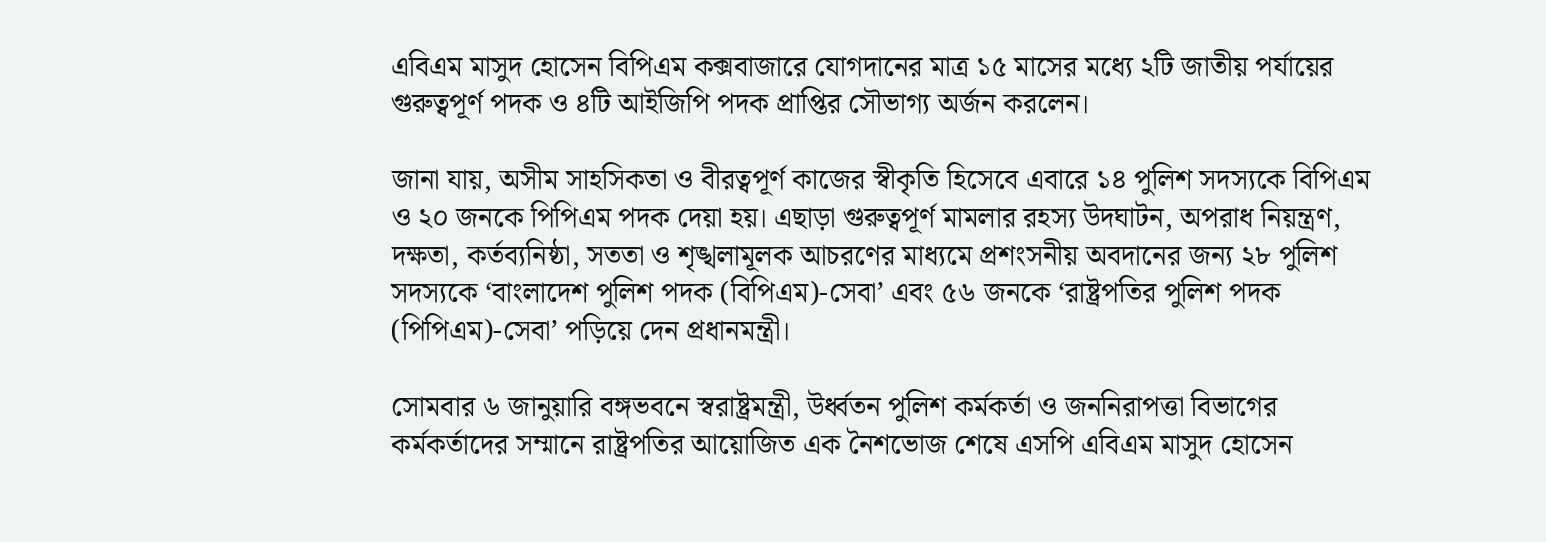এবিএম মাসুদ হোসেন বিপিএম কক্সবাজারে যোগদানের মাত্র ১৫ মাসের মধ্যে ২টি জাতীয় পর্যায়ের গুরুত্বপূর্ণ পদক ও ৪টি আইজিপি পদক প্রাপ্তির সৌভাগ্য অর্জন করলেন।

জানা যায়, অসীম সাহসিকতা ও বীরত্বপূর্ণ কাজের স্বীকৃতি হিসেবে এবারে ১৪ পুলিশ সদস্যকে বিপিএম ও ২০ জনকে পিপিএম পদক দেয়া হয়। এছাড়া গুরুত্বপূর্ণ মামলার রহস্য উদঘাটন, অপরাধ নিয়ন্ত্রণ, দক্ষতা, কর্তব্যনিষ্ঠা, সততা ও শৃঙ্খলামূলক আচরণের মাধ্যমে প্রশংসনীয় অবদানের জন্য ২৮ পুলিশ সদস্যকে ‘বাংলাদেশ পুলিশ পদক (বিপিএম)-সেবা’ এবং ৫৬ জনকে ‘রাষ্ট্রপতির পুলিশ পদক (পিপিএম)-সেবা’ পড়িয়ে দেন প্রধানমন্ত্রী।

সোমবার ৬ জানুয়ারি বঙ্গভবনে স্বরাষ্ট্রমন্ত্রী, উর্ধ্বতন পুলিশ কর্মকর্তা ও জননিরাপত্তা বিভাগের কর্মকর্তাদের সম্মানে রাষ্ট্রপতির আয়োজিত এক নৈশভোজ শেষে এসপি এবিএম মাসুদ হোসেন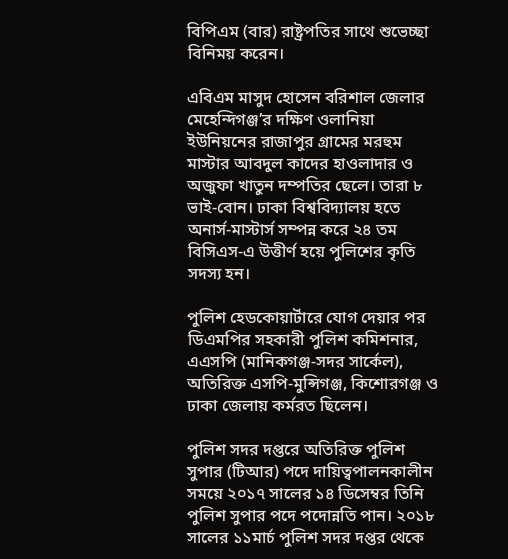বিপিএম (বার) রাষ্ট্রপতির সাথে শুভেচ্ছা বিনিময় করেন।

এবিএম মাসুদ হোসেন বরিশাল জেলার মেহেন্দিগঞ্জ’র দক্ষিণ ওলানিয়া ইউনিয়নের রাজাপুর গ্রামের মরহুম মাস্টার আবদুল কাদের হাওলাদার ও অজুফা খাতুন দম্পতির ছেলে। তারা ৮ ভাই-বোন। ঢাকা বিশ্ববিদ্যালয় হতে অনার্স-মাস্টার্স সম্পন্ন করে ২৪ তম বিসিএস-এ উত্তীর্ণ হয়ে পুলিশের কৃতি সদস্য হন।

পুলিশ হেডকোয়ার্টারে যোগ দেয়ার পর ডিএমপির সহকারী পুলিশ কমিশনার, এএসপি (মানিকগঞ্জ-সদর সার্কেল), অতিরিক্ত এসপি-মুন্সিগঞ্জ, কিশোরগঞ্জ ও ঢাকা জেলায় কর্মরত ছিলেন।

পুলিশ সদর দপ্তরে অতিরিক্ত পুলিশ সুপার (টিআর) পদে দায়িত্বপালনকালীন সময়ে ২০১৭ সালের ১৪ ডিসেম্বর তিনি পুলিশ সুপার পদে পদোন্নতি পান। ২০১৮ সালের ১১মার্চ পুলিশ সদর দপ্তর থেকে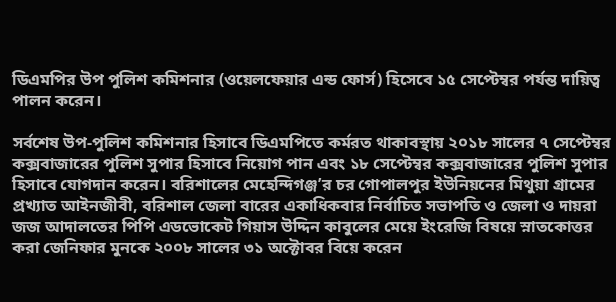ডিএমপির উপ পুলিশ কমিশনার (ওয়েলফেয়ার এন্ড ফোর্স) হিসেবে ১৫ সেপ্টেম্বর পর্যন্ত দায়িত্ব পালন করেন।

সর্বশেষ উপ-পুলিশ কমিশনার হিসাবে ডিএমপিতে কর্মরত থাকাবস্থায় ২০১৮ সালের ৭ সেপ্টেম্বর কক্সবাজারের পুলিশ সুপার হিসাবে নিয়োগ পান এবং ১৮ সেপ্টেম্বর কক্সবাজারের পুলিশ সুপার হিসাবে যোগদান করেন। বরিশালের মেহেন্দিগঞ্জ’র চর গোপালপুর ইউনিয়নের মিথুয়া গ্রামের প্রখ্যাত আইনজীবী, বরিশাল জেলা বারের একাধিকবার নির্বাচিত সভাপতি ও জেলা ও দায়রা জজ আদালতের পিপি এডভোকেট গিয়াস উদ্দিন কাবুলের মেয়ে ইংরেজি বিষয়ে স্নাতকোত্তর করা জেনিফার মুনকে ২০০৮ সালের ৩১ অক্টোবর বিয়ে করেন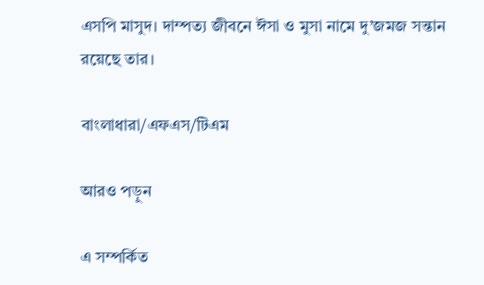এসপি মাসুদ। দাম্পত্য জীবনে ঈসা ও মুসা নামে দু’জমজ সন্তান রয়েছে তার।

বাংলাধারা/এফএস/টিএম

আরও পড়ুন

এ সম্পর্কিত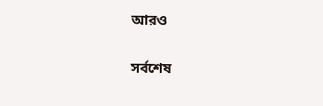আরও

সর্বশেষ